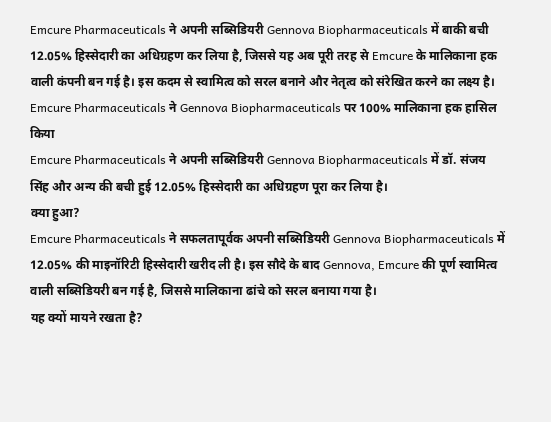Emcure Pharmaceuticals ने अपनी सब्सिडियरी Gennova Biopharmaceuticals में बाकी बची 12.05% हिस्सेदारी का अधिग्रहण कर लिया है, जिससे यह अब पूरी तरह से Emcure के मालिकाना हक वाली कंपनी बन गई है। इस कदम से स्वामित्व को सरल बनाने और नेतृत्व को संरेखित करने का लक्ष्य है।
Emcure Pharmaceuticals ने Gennova Biopharmaceuticals पर 100% मालिकाना हक हासिल किया
Emcure Pharmaceuticals ने अपनी सब्सिडियरी Gennova Biopharmaceuticals में डॉ. संजय सिंह और अन्य की बची हुई 12.05% हिस्सेदारी का अधिग्रहण पूरा कर लिया है।
क्या हुआ?
Emcure Pharmaceuticals ने सफलतापूर्वक अपनी सब्सिडियरी Gennova Biopharmaceuticals में 12.05% की माइनॉरिटी हिस्सेदारी खरीद ली है। इस सौदे के बाद Gennova, Emcure की पूर्ण स्वामित्व वाली सब्सिडियरी बन गई है, जिससे मालिकाना ढांचे को सरल बनाया गया है।
यह क्यों मायने रखता है?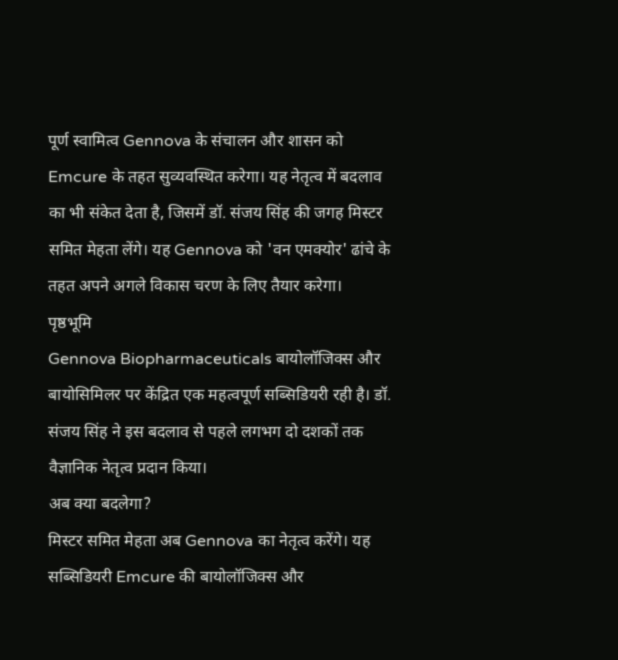पूर्ण स्वामित्व Gennova के संचालन और शासन को Emcure के तहत सुव्यवस्थित करेगा। यह नेतृत्व में बदलाव का भी संकेत देता है, जिसमें डॉ. संजय सिंह की जगह मिस्टर समित मेहता लेंगे। यह Gennova को 'वन एमक्योर' ढांचे के तहत अपने अगले विकास चरण के लिए तैयार करेगा।
पृष्ठभूमि
Gennova Biopharmaceuticals बायोलॉजिक्स और बायोसिमिलर पर केंद्रित एक महत्वपूर्ण सब्सिडियरी रही है। डॉ. संजय सिंह ने इस बदलाव से पहले लगभग दो दशकों तक वैज्ञानिक नेतृत्व प्रदान किया।
अब क्या बदलेगा?
मिस्टर समित मेहता अब Gennova का नेतृत्व करेंगे। यह सब्सिडियरी Emcure की बायोलॉजिक्स और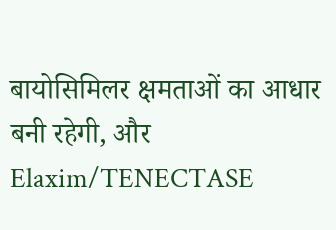बायोसिमिलर क्षमताओं का आधार बनी रहेगी, और Elaxim/TENECTASE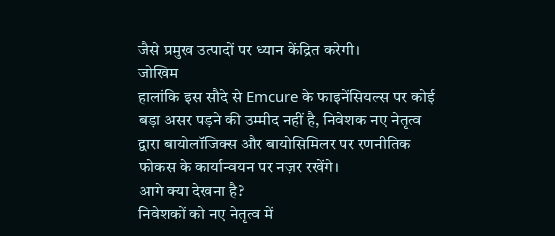जैसे प्रमुख उत्पादों पर ध्यान केंद्रित करेगी।
जोखिम
हालांकि इस सौदे से Emcure के फाइनेंसियल्स पर कोई बड़ा असर पड़ने की उम्मीद नहीं है, निवेशक नए नेतृत्व द्वारा बायोलॉजिक्स और बायोसिमिलर पर रणनीतिक फोकस के कार्यान्वयन पर नज़र रखेंगे।
आगे क्या देखना है?
निवेशकों को नए नेतृत्व में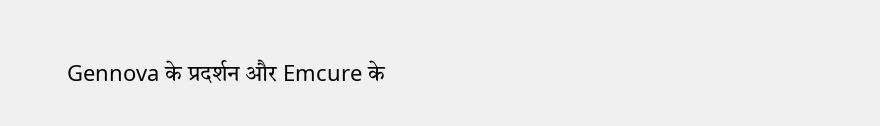Gennova के प्रदर्शन और Emcure के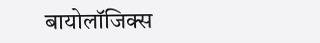बायोलॉजिक्स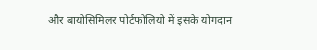और बायोसिमिलर पोर्टफोलियो में इसके योगदान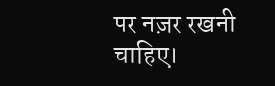पर नज़र रखनी चाहिए।